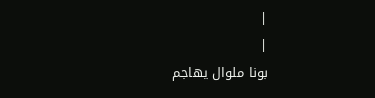|
|
بونا ملوال يهاجم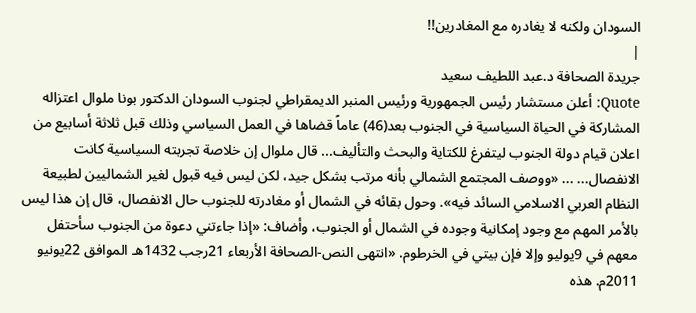السودان ولكنه لا يغادره مع المغادرين!!
|
جريدة الصحافة د.عبد اللطيف سعيد
Quote: أعلن مستشار رئيس الجمهورية ورئيس المنبر الديمقراطي لجنوب السودان الدكتور بونا ملوال اعتزاله المشاركة في الحياة السياسية في الجنوب بعد(46) عاماً قضاها في العمل السياسي وذلك قبل ثلاثة أسابيع من اعلان قيام دولة الجنوب ليتفرغ للكتاية والبحث والتأليف... قال ملوال إن خلاصة تجربته السياسية كانت الانفصال... ... «ووصف المجتمع الشمالي بأنه مرتب بشكل جيد، لكن ليس فيه قبول لغير الشماليين لطبيعة النظام العربي الاسلامي السائد فيه». وحول بقائه في الشمال أو مغادرته للجنوب حال الانفصال، قال إن هذا ليس بالأمر المهم مع وجود إمكانية وجوده في الشمال أو الجنوب، وأضاف: «إذا جاءتني دعوة من الجنوب سأحتفل معهم في 9يوليو وإلا فإن بيتي في الخرطوم. «انتهى النص-الصحافة الأربعاء 21رجب 1432هـ الموافق 22يونيو 2011م. هذه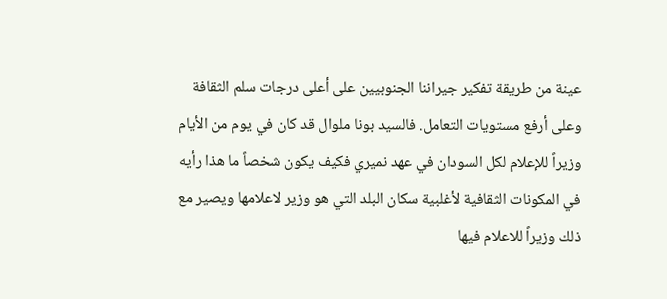عينة من طريقة تفكير جيراننا الجنوبيين على أعلى درجات سلم الثقافة وعلى أرفع مستويات التعامل. فالسيد بونا ملوال قد كان في يوم من الأيام وزيراً للإعلام لكل السودان في عهد نميري فكيف يكون شخصاً ما هذا رأيه في المكونات الثقافية لأغلبية سكان البلد التي هو وزير لاعلامها ويصير مع ذلك وزيراً للاعلام فيها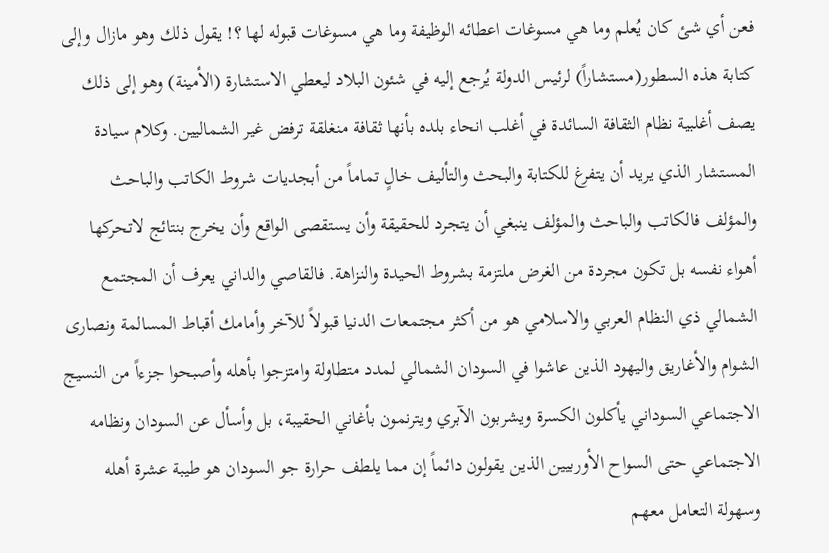فعن أي شئ كان يُعلم وما هي مسوغات اعطائه الوظيفة وما هي مسوغات قبوله لها ؟! يقول ذلك وهو مازال وإلى كتابة هذه السطور(مستشاراً) لرئيس الدولة يُرجع إليه في شئون البلاد ليعطي الاستشارة (الأمينة) وهو إلى ذلك يصف أغلبية نظام الثقافة السائدة في أغلب انحاء بلده بأنها ثقافة منغلقة ترفض غير الشماليين. وكلام سيادة المستشار الذي يريد أن يتفرغ للكتابة والبحث والتأليف خالٍ تماماً من أبجديات شروط الكاتب والباحث والمؤلف فالكاتب والباحث والمؤلف ينبغي أن يتجرد للحقيقة وأن يستقصى الواقع وأن يخرج بنتائج لاتحركها أهواء نفسه بل تكون مجردة من الغرض ملتزمة بشروط الحيدة والنزاهة. فالقاصي والداني يعرف أن المجتمع الشمالي ذي النظام العربي والاسلامي هو من أكثر مجتمعات الدنيا قبولاً للآخر وأمامك أقباط المسالمة ونصارى الشوام والأغاريق واليهود الذين عاشوا في السودان الشمالي لمدد متطاولة وامتزجوا بأهله وأصبحوا جزءاً من النسيج الاجتماعي السوداني يأكلون الكسرة ويشربون الآبري ويترنمون بأغاني الحقيبة، بل وأسأل عن السودان ونظامه الاجتماعي حتى السواح الأوربيين الذين يقولون دائماً إن مما يلطف حرارة جو السودان هو طيبة عشرة أهله وسهولة التعامل معهم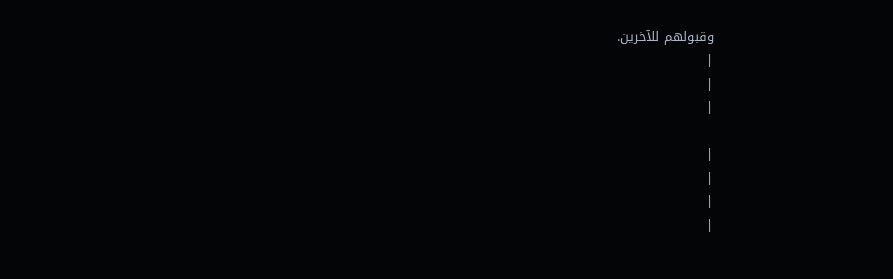وقبولهم للآخرين.
|
|
|

|
|
|
|